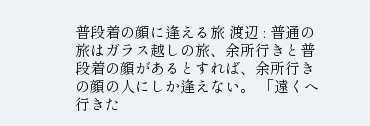普段着の顔に逢える旅 渡辺 : 普通の旅はガラス越しの旅、余所行きと普段着の顔があるとすれば、余所行きの顔の人にしか逢えない。 「遠くへ行きた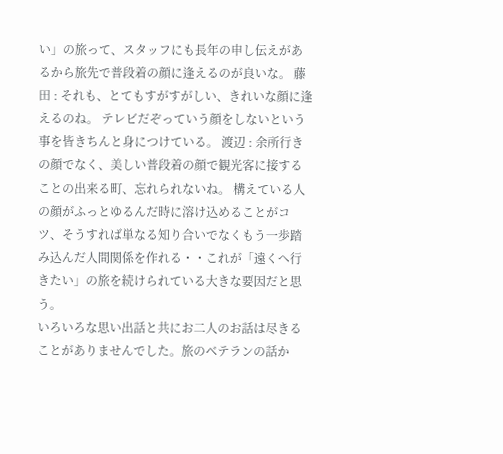い」の旅って、スタッフにも長年の申し伝えがあるから旅先で普段着の顔に逢えるのが良いな。 藤田 : それも、とてもすがすがしい、きれいな顔に逢えるのね。 テレビだぞっていう顔をしないという事を皆きちんと身につけている。 渡辺 : 余所行きの顔でなく、美しい普段着の顔で観光客に接することの出来る町、忘れられないね。 構えている人の顔がふっとゆるんだ時に溶け込めることがコツ、そうすれば単なる知り合いでなくもう一歩踏み込んだ人間関係を作れる・・これが「遠くへ行きたい」の旅を続けられている大きな要因だと思う。
いろいろな思い出話と共にお二人のお話は尽きることがありませんでした。旅のベテランの話か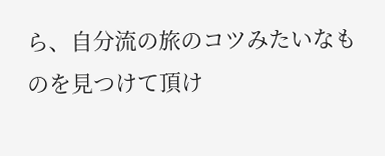ら、自分流の旅のコツみたいなものを見つけて頂け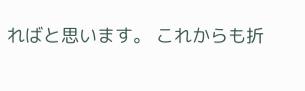ればと思います。 これからも折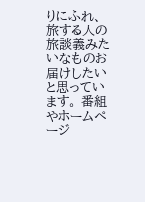りにふれ、旅する人の旅談義みたいなものお届けしたいと思っています。 番組やホームページ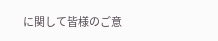に関して皆様のご意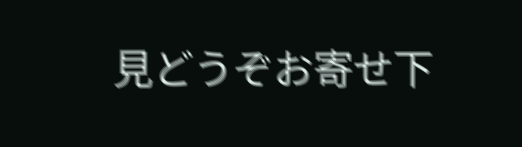見どうぞお寄せ下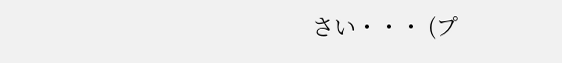さい・・・ (プ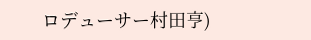ロデューサー村田亨)